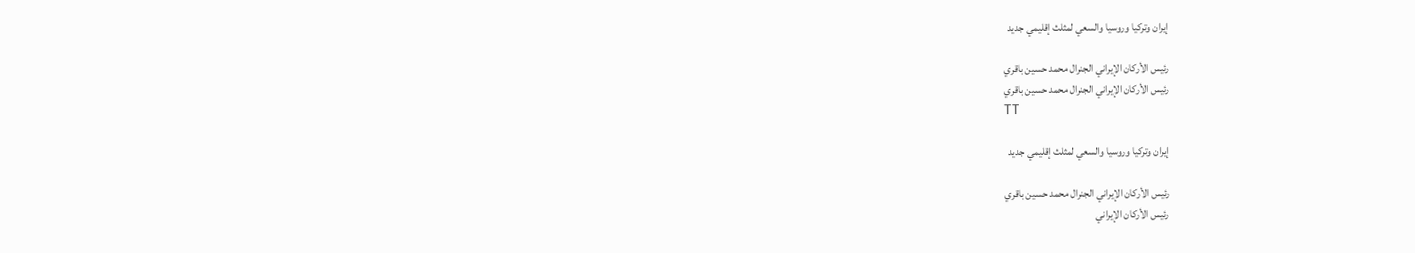إيران وتركيا وروسيا والسعي لمثلث إقليمي جديد

رئيس الأركان الإيراني الجنرال محمد حسين باقري
رئيس الأركان الإيراني الجنرال محمد حسين باقري
TT

إيران وتركيا وروسيا والسعي لمثلث إقليمي جديد

رئيس الأركان الإيراني الجنرال محمد حسين باقري
رئيس الأركان الإيراني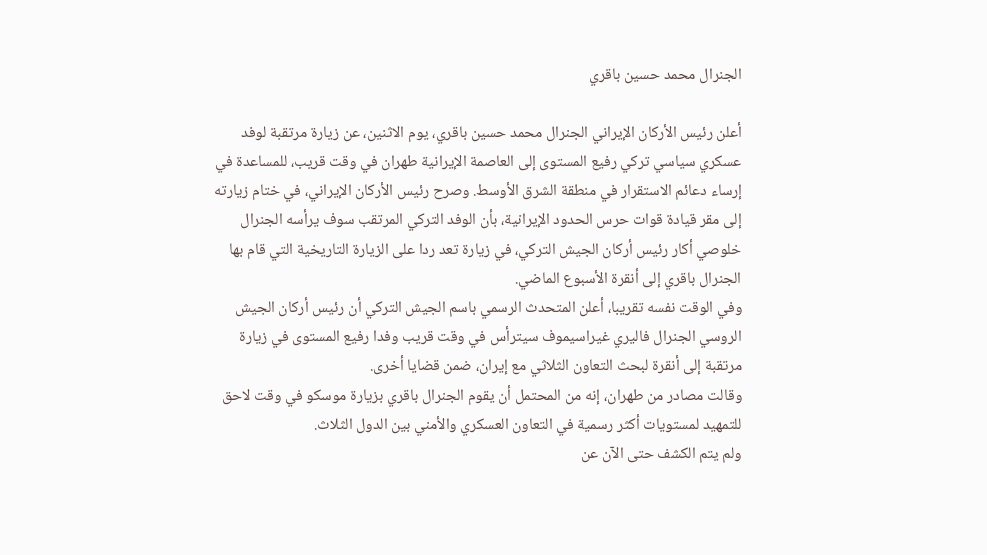الجنرال محمد حسين باقري

أعلن رئيس الأركان الإيراني الجنرال محمد حسين باقري، يوم الاثنين، عن زيارة مرتقبة لوفد عسكري سياسي تركي رفيع المستوى إلى العاصمة الإيرانية طهران في وقت قريب، للمساعدة في إرساء دعائم الاستقرار في منطقة الشرق الأوسط. وصرح رئيس الأركان الإيراني، في ختام زيارته إلى مقر قيادة قوات حرس الحدود الإيرانية، بأن الوفد التركي المرتقب سوف يرأسه الجنرال خلوصي أكار رئيس أركان الجيش التركي، في زيارة تعد ردا على الزيارة التاريخية التي قام بها الجنرال باقري إلى أنقرة الأسبوع الماضي.
وفي الوقت نفسه تقريبا، أعلن المتحدث الرسمي باسم الجيش التركي أن رئيس أركان الجيش الروسي الجنرال فاليري غيراسيموف سيترأس في وقت قريب وفدا رفيع المستوى في زيارة مرتقبة إلى أنقرة لبحث التعاون الثلاثي مع إيران، ضمن قضايا أخرى.
وقالت مصادر من طهران، إنه من المحتمل أن يقوم الجنرال باقري بزيارة موسكو في وقت لاحق للتمهيد لمستويات أكثر رسمية في التعاون العسكري والأمني بين الدول الثلاث.
ولم يتم الكشف حتى الآن عن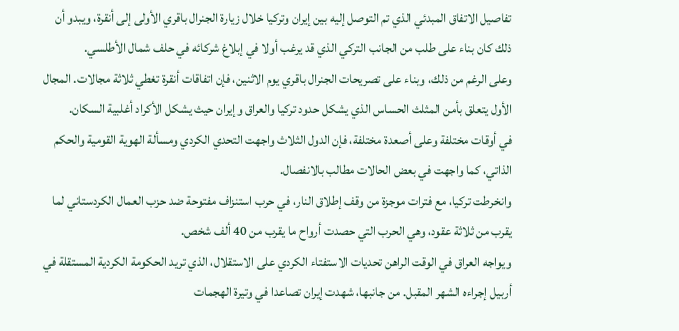تفاصيل الاتفاق المبدئي الذي تم التوصل إليه بين إيران وتركيا خلال زيارة الجنرال باقري الأولى إلى أنقرة، ويبدو أن ذلك كان بناء على طلب من الجانب التركي الذي قد يرغب أولا في إبلاغ شركائه في حلف شمال الأطلسي.
وعلى الرغم من ذلك، وبناء على تصريحات الجنرال باقري يوم الاثنين، فإن اتفاقات أنقرة تغطي ثلاثة مجالات. المجال الأول يتعلق بأمن المثلث الحساس الذي يشكل حدود تركيا والعراق وإيران حيث يشكل الأكراد أغلبية السكان.
في أوقات مختلفة وعلى أصعدة مختلفة، فإن الدول الثلاث واجهت التحدي الكردي ومسألة الهوية القومية والحكم الذاتي، كما واجهت في بعض الحالات مطالب بالانفصال.
وانخرطت تركيا، مع فترات موجزة من وقف إطلاق النار، في حرب استنزاف مفتوحة ضد حزب العمال الكردستاني لما يقرب من ثلاثة عقود، وهي الحرب التي حصدت أرواح ما يقرب من 40 ألف شخص.
ويواجه العراق في الوقت الراهن تحديات الاستفتاء الكردي على الاستقلال، الذي تريد الحكومة الكردية المستقلة في أربيل إجراءه الشهر المقبل. من جانبها، شهدت إيران تصاعدا في وتيرة الهجمات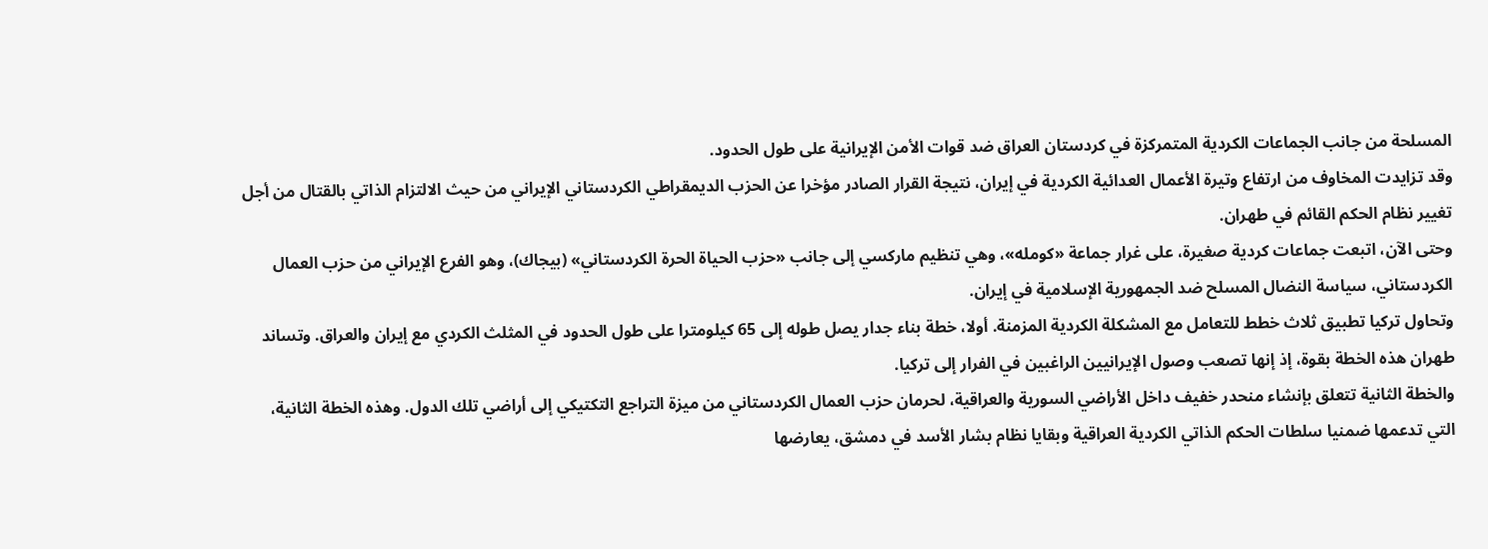المسلحة من جانب الجماعات الكردية المتمركزة في كردستان العراق ضد قوات الأمن الإيرانية على طول الحدود.
وقد تزايدت المخاوف من ارتفاع وتيرة الأعمال العدائية الكردية في إيران، نتيجة القرار الصادر مؤخرا عن الحزب الديمقراطي الكردستاني الإيراني من حيث الالتزام الذاتي بالقتال من أجل تغيير نظام الحكم القائم في طهران.
وحتى الآن، اتبعت جماعات كردية صغيرة، على غرار جماعة «كومله»، وهي تنظيم ماركسي إلى جانب «حزب الحياة الحرة الكردستاني» (بيجاك)، وهو الفرع الإيراني من حزب العمال الكردستاني، سياسة النضال المسلح ضد الجمهورية الإسلامية في إيران.
وتحاول تركيا تطبيق ثلاث خطط للتعامل مع المشكلة الكردية المزمنة. أولا، خطة بناء جدار يصل طوله إلى 65 كيلومترا على طول الحدود في المثلث الكردي مع إيران والعراق. وتساند طهران هذه الخطة بقوة، إذ إنها تصعب وصول الإيرانيين الراغبين في الفرار إلى تركيا.
والخطة الثانية تتعلق بإنشاء منحدر خفيف داخل الأراضي السورية والعراقية، لحرمان حزب العمال الكردستاني من ميزة التراجع التكتيكي إلى أراضي تلك الدول. وهذه الخطة الثانية، التي تدعمها ضمنيا سلطات الحكم الذاتي الكردية العراقية وبقايا نظام بشار الأسد في دمشق، يعارضها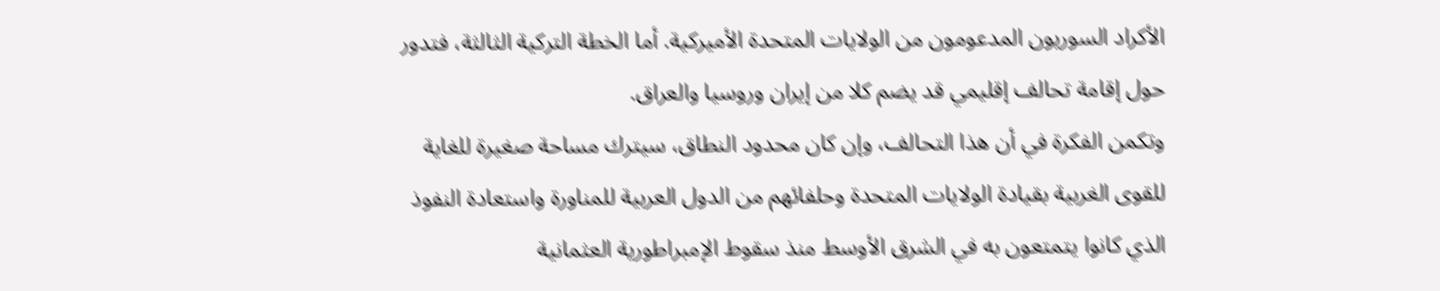الأكراد السوريون المدعومون من الولايات المتحدة الأميركية. أما الخطة التركية الثالثة، فتدور حول إقامة تحالف إقليمي قد يضم كلا من إيران وروسيا والعراق.
وتكمن الفكرة في أن هذا التحالف، وإن كان محدود النطاق، سيترك مساحة صغيرة للغاية للقوى الغربية بقيادة الولايات المتحدة وحلفائهم من الدول العربية للمناورة واستعادة النفوذ الذي كانوا يتمتعون به في الشرق الأوسط منذ سقوط الإمبراطورية العثمانية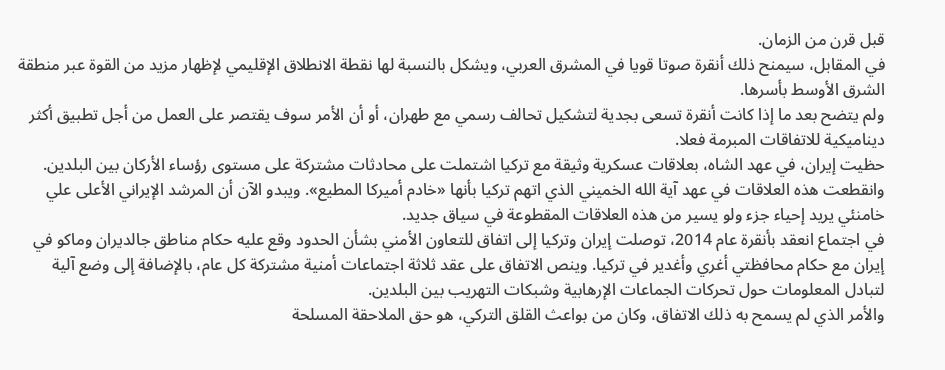قبل قرن من الزمان.
في المقابل، سيمنح ذلك أنقرة صوتا قويا في المشرق العربي، ويشكل بالنسبة لها نقطة الانطلاق الإقليمي لإظهار مزيد من القوة عبر منطقة الشرق الأوسط بأسرها.
ولم يتضح بعد ما إذا كانت أنقرة تسعى بجدية لتشكيل تحالف رسمي مع طهران، أو أن الأمر سوف يقتصر على العمل من أجل تطبيق أكثر ديناميكية للاتفاقات المبرمة فعلا.
حظيت إيران، في عهد الشاه، بعلاقات عسكرية وثيقة مع تركيا اشتملت على محادثات مشتركة على مستوى رؤساء الأركان بين البلدين. وانقطعت هذه العلاقات في عهد آية الله الخميني الذي اتهم تركيا بأنها «خادم أميركا المطيع». ويبدو الآن أن المرشد الإيراني الأعلى علي خامنئي يريد إحياء جزء ولو يسير من هذه العلاقات المقطوعة في سياق جديد.
في اجتماع انعقد بأنقرة عام 2014، توصلت إيران وتركيا إلى اتفاق للتعاون الأمني بشأن الحدود وقع عليه حكام مناطق جالديران وماكو في إيران مع حكام محافظتي أغري وأغدير في تركيا. وينص الاتفاق على عقد ثلاثة اجتماعات أمنية مشتركة كل عام، بالإضافة إلى وضع آلية لتبادل المعلومات حول تحركات الجماعات الإرهابية وشبكات التهريب بين البلدين.
والأمر الذي لم يسمح به ذلك الاتفاق، وكان من بواعث القلق التركي، هو حق الملاحقة المسلحة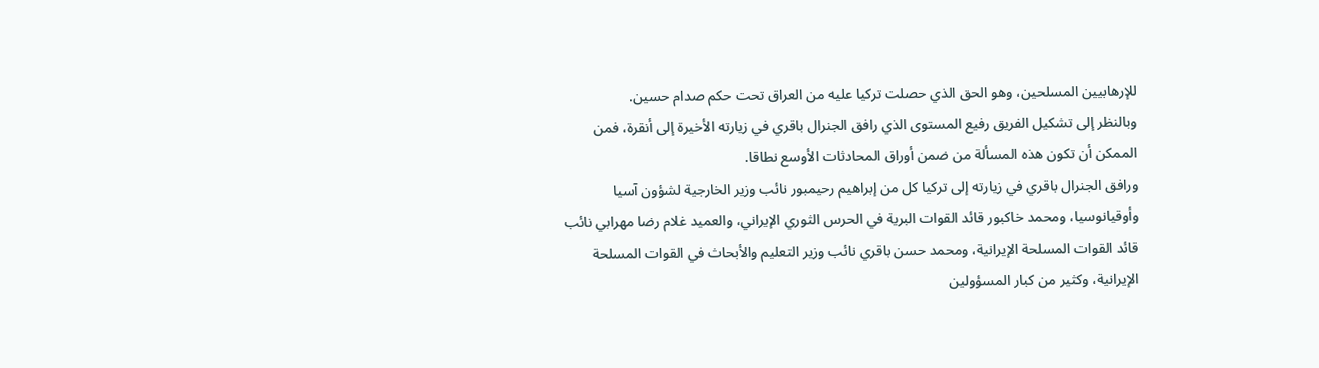للإرهابيين المسلحين، وهو الحق الذي حصلت تركيا عليه من العراق تحت حكم صدام حسين.
وبالنظر إلى تشكيل الفريق رفيع المستوى الذي رافق الجنرال باقري في زيارته الأخيرة إلى أنقرة، فمن الممكن أن تكون هذه المسألة من ضمن أوراق المحادثات الأوسع نطاقا.
ورافق الجنرال باقري في زيارته إلى تركيا كل من إبراهيم رحيمبور نائب وزير الخارجية لشؤون آسيا وأوقيانوسيا، ومحمد خاكبور قائد القوات البرية في الحرس الثوري الإيراني، والعميد غلام رضا مهرابي نائب قائد القوات المسلحة الإيرانية، ومحمد حسن باقري نائب وزير التعليم والأبحاث في القوات المسلحة الإيرانية، وكثير من كبار المسؤولين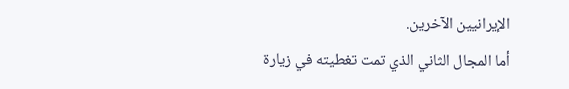الإيرانيين الآخرين.
أما المجال الثاني الذي تمت تغطيته في زيارة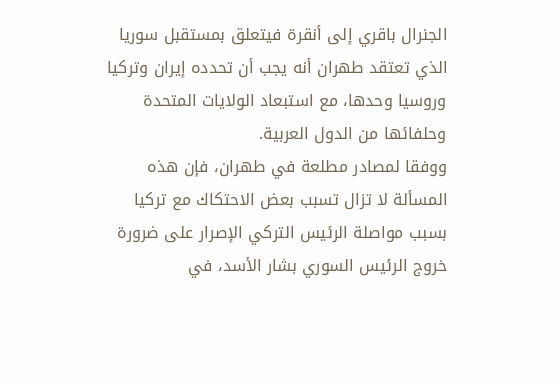الجنرال باقري إلى أنقرة فيتعلق بمستقبل سوريا الذي تعتقد طهران أنه يجب أن تحدده إيران وتركيا وروسيا وحدها، مع استبعاد الولايات المتحدة وحلفائها من الدول العربية.
ووفقا لمصادر مطلعة في طهران، فإن هذه المسألة لا تزال تسبب بعض الاحتكاك مع تركيا بسبب مواصلة الرئيس التركي الإصرار على ضرورة خروج الرئيس السوري بشار الأسد، في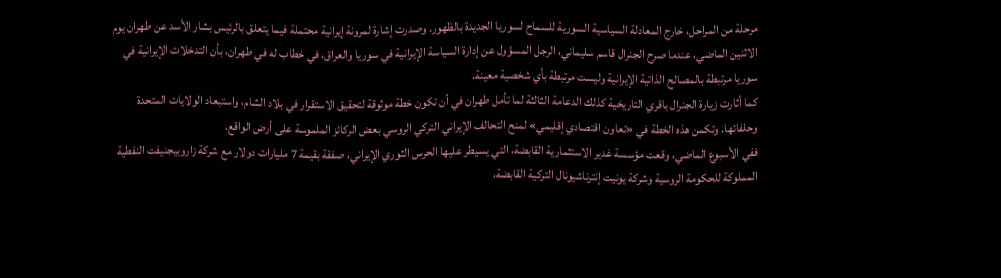مرحلة من المراحل، خارج المعادلة السياسية السورية للسماح لسوريا الجديدة بالظهور. وصدرت إشارة لمرونة إيرانية محتملة فيما يتعلق بالرئيس بشار الأسد عن طهران يوم الاثنين الماضي، عندما صرح الجنرال قاسم سليماني، الرجل المسؤول عن إدارة السياسة الإيرانية في سوريا والعراق، في خطاب له في طهران، بأن التدخلات الإيرانية في سوريا مرتبطة بالمصالح الذاتية الإيرانية وليست مرتبطة بأي شخصية معينة.
كما أثارت زيارة الجنرال باقري التاريخية كذلك الدعامة الثالثة لما تأمل طهران في أن تكون خطة موثوقة لتحقيق الاستقرار في بلاد الشام، واستبعاد الولايات المتحدة وحلفائها. وتكمن هذه الخطة في «تعاون اقتصادي إقليمي» لمنح التحالف الإيراني التركي الروسي بعض الركائز الملموسة على أرض الواقع.
ففي الأسبوع الماضي، وقعت مؤسسة غدير الاستثمارية القابضة، التي يسيطر عليها الحرس الثوري الإيراني، صفقة بقيمة 7 مليارات دولار مع شركة زاروبيجنيفت النفطية المملوكة للحكومة الروسية وشركة يونيت إنترناشيونال التركية القابضة،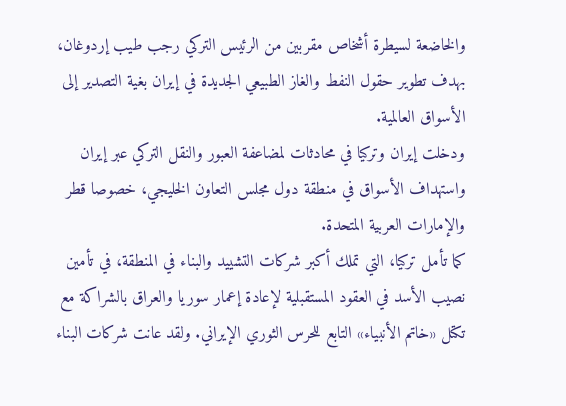والخاضعة لسيطرة أشخاص مقربين من الرئيس التركي رجب طيب إردوغان، بهدف تطوير حقول النفط والغاز الطبيعي الجديدة في إيران بغية التصدير إلى الأسواق العالمية.
ودخلت إيران وتركيا في محادثات لمضاعفة العبور والنقل التركي عبر إيران واستهداف الأسواق في منطقة دول مجلس التعاون الخليجي، خصوصا قطر والإمارات العربية المتحدة.
كما تأمل تركيا، التي تملك أكبر شركات التشييد والبناء في المنطقة، في تأمين نصيب الأسد في العقود المستقبلية لإعادة إعمار سوريا والعراق بالشراكة مع تكتل «خاتم الأنبياء» التابع للحرس الثوري الإيراني. ولقد عانت شركات البناء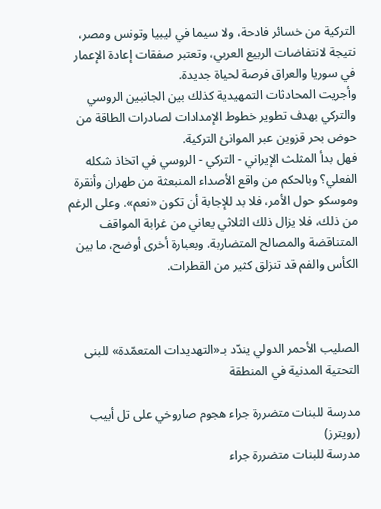التركية من خسائر فادحة، ولا سيما في ليبيا وتونس ومصر، نتيجة لانتفاضات الربيع العربي، وتعتبر صفقات إعادة الإعمار في سوريا والعراق فرصة لحياة جديدة.
وأجريت المحادثات التمهيدية كذلك بين الجانبين الروسي والتركي بهدف تطوير خطوط الإمدادات لصادرات الطاقة من حوض بحر قزوين عبر الموانئ التركية.
فهل بدأ المثلث الإيراني - التركي - الروسي في اتخاذ شكله الفعلي؟ وبالحكم من واقع الأصداء المنبعثة من طهران وأنقرة وموسكو حول الأمر، فلا بد للإجابة أن تكون «نعم». وعلى الرغم من ذلك، فلا يزال ذلك الثلاثي يعاني من غرابة المواقف المتناقضة والمصالح المتضاربة. وبعبارة أخرى أوضح، ما بين الكأس والفم قد تنزلق كثير من القطرات.



الصليب الأحمر الدولي يندّد بـ«التهديدات المتعمّدة» للبنى التحتية المدنية في المنطقة

مدرسة للبنات متضررة جراء هجوم صاروخي على تل أبيب (رويترز)
مدرسة للبنات متضررة جراء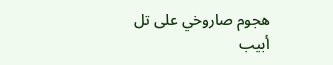هجوم صاروخي على تل أبيب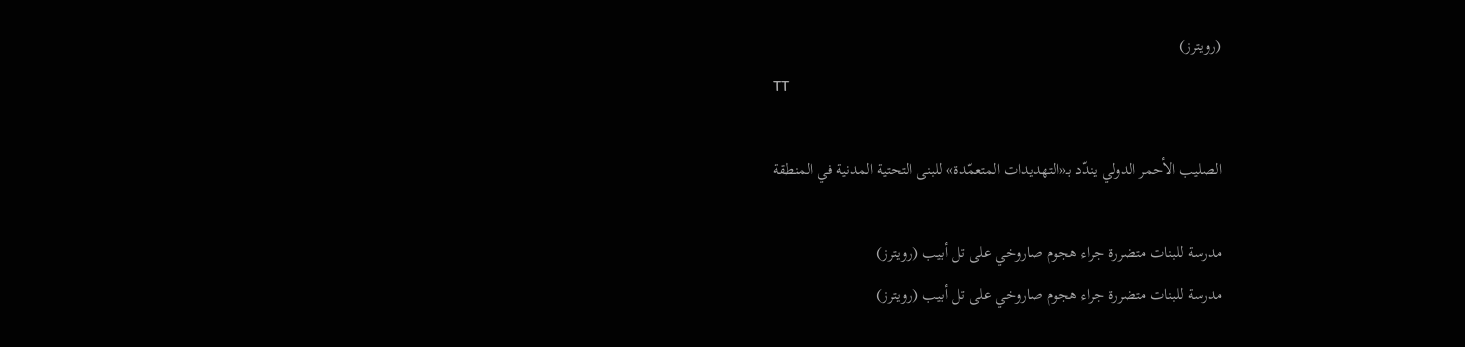(رويترز)
TT

الصليب الأحمر الدولي يندّد بـ«التهديدات المتعمّدة» للبنى التحتية المدنية في المنطقة

مدرسة للبنات متضررة جراء هجوم صاروخي على تل أبيب (رويترز)
مدرسة للبنات متضررة جراء هجوم صاروخي على تل أبيب (رويترز)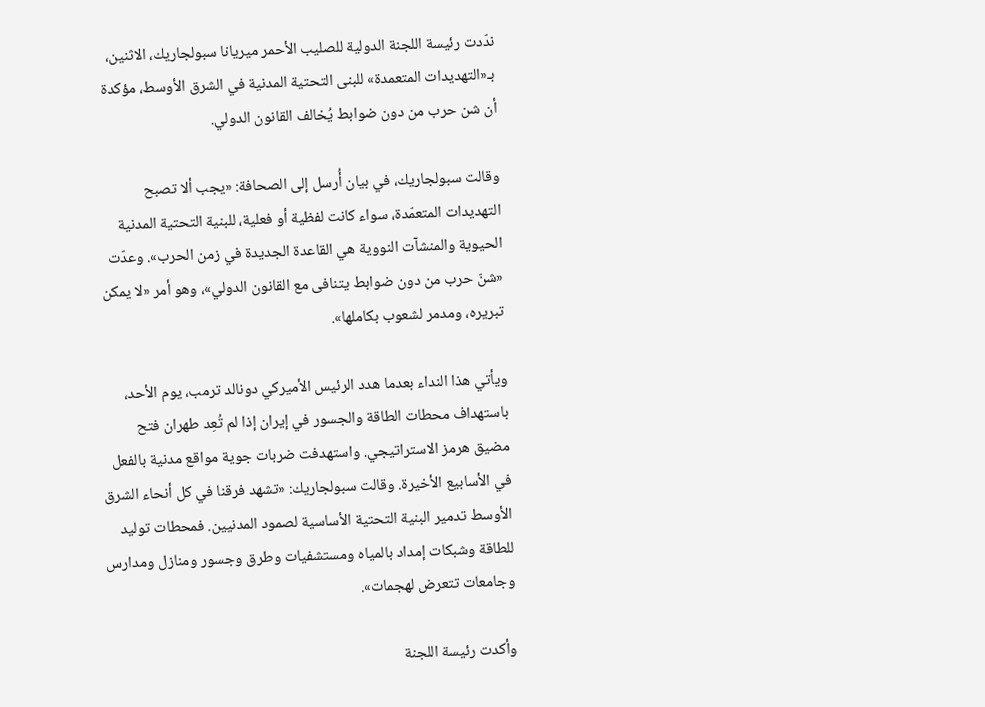ندّدت رئيسة اللجنة الدولية للصليب الأحمر ميريانا سبولجاريك، الاثنين، بـ«التهديدات المتعمدة» للبنى التحتية المدنية في الشرق الأوسط، مؤكدة أن شن حرب من دون ضوابط يُخالف القانون الدولي.

وقالت سبولجاريك، في بيان أُرسل إلى الصحافة: «يجب ألا تصبح التهديدات المتعمّدة، سواء كانت لفظية أو فعلية، للبنية التحتية المدنية الحيوية والمنشآت النووية هي القاعدة الجديدة في زمن الحرب». وعدّت «شنّ حرب من دون ضوابط يتنافى مع القانون الدولي»، وهو أمر «لا يمكن تبريره، ومدمر لشعوب بكاملها».

ويأتي هذا النداء بعدما هدد الرئيس الأميركي دونالد ترمب، يوم الأحد، باستهداف محطات الطاقة والجسور في إيران إذا لم تُعِد طهران فتح مضيق هرمز الاستراتيجي. واستهدفت ضربات جوية مواقع مدنية بالفعل في الأسابيع الأخيرة. وقالت سبولجاريك: «تشهد فرقنا في كل أنحاء الشرق الأوسط تدمير البنية التحتية الأساسية لصمود المدنيين. فمحطات توليد للطاقة وشبكات إمداد بالمياه ومستشفيات وطرق وجسور ومنازل ومدارس وجامعات تتعرض لهجمات».

وأكدت رئيسة اللجنة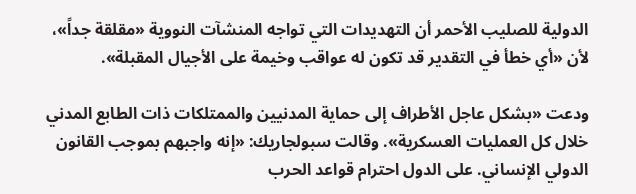الدولية للصليب الأحمر أن التهديدات التي تواجه المنشآت النووية «مقلقة جداً»، لأن «أي خطأ في التقدير قد تكون له عواقب وخيمة على الأجيال المقبلة».

ودعت «بشكل عاجل الأطراف إلى حماية المدنيين والممتلكات ذات الطابع المدني خلال كل العمليات العسكرية». وقالت سبولجاريك: «إنه واجبهم بموجب القانون الدولي الإنساني. على الدول احترام قواعد الحرب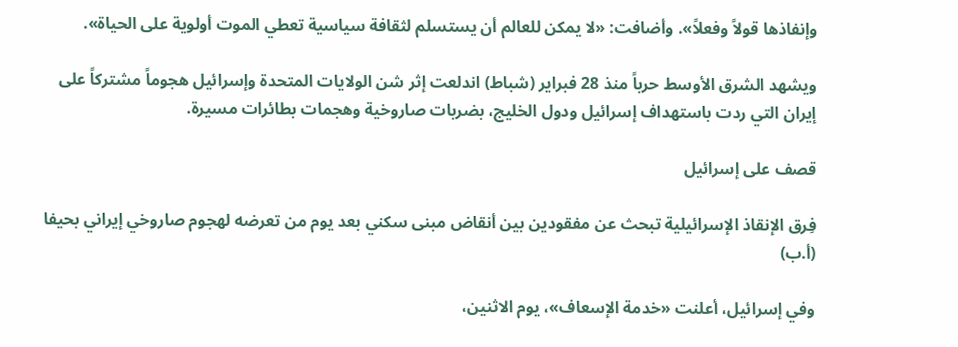وإنفاذها قولاً وفعلاً». وأضافت: «لا يمكن للعالم أن يستسلم لثقافة سياسية تعطي الموت أولوية على الحياة».

ويشهد الشرق الأوسط حرباً منذ 28 فبراير (شباط) اندلعت إثر شن الولايات المتحدة وإسرائيل هجوماً مشتركاً على إيران التي ردت باستهداف إسرائيل ودول الخليج، بضربات صاروخية وهجمات بطائرات مسيرة.

قصف على إسرائيل

فِرق الإنقاذ الإسرائيلية تبحث عن مفقودين بين أنقاض مبنى سكني بعد يوم من تعرضه لهجوم صاروخي إيراني بحيفا (أ.ب)

وفي إسرائيل، أعلنت «خدمة الإسعاف»، يوم الاثنين،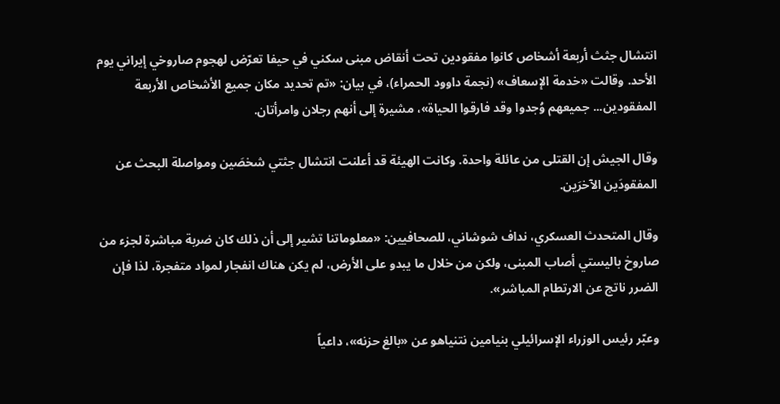انتشال جثث أربعة أشخاص كانوا مفقودين تحت أنقاض مبنى سكني في حيفا تعرّض لهجوم صاروخي إيراني يوم الأحد. وقالت «خدمة الإسعاف» (نجمة داوود الحمراء)، في بيان: «تم تحديد مكان جميع الأشخاص الأربعة المفقودين... جميعهم وُجدوا وقد فارقوا الحياة»، مشيرة إلى أنهم رجلان وامرأتان.

وقال الجيش إن القتلى من عائلة واحدة. وكانت الهيئة قد أعلنت انتشال جثتي شخصَين ومواصلة البحث عن المفقودَين الآخرَين.

وقال المتحدث العسكري، نداف شوشاني، للصحافيين: «معلوماتنا تشير إلى أن ذلك كان ضربة مباشرة لجزء من صاروخ باليستي أصاب المبنى، ولكن من خلال ما يبدو على الأرض، لم يكن هناك انفجار لمواد متفجرة، لذا فإن الضرر ناتج عن الارتطام المباشر».

وعبّر رئيس الوزراء الإسرائيلي بنيامين نتنياهو عن «بالغ حزنه»، داعياً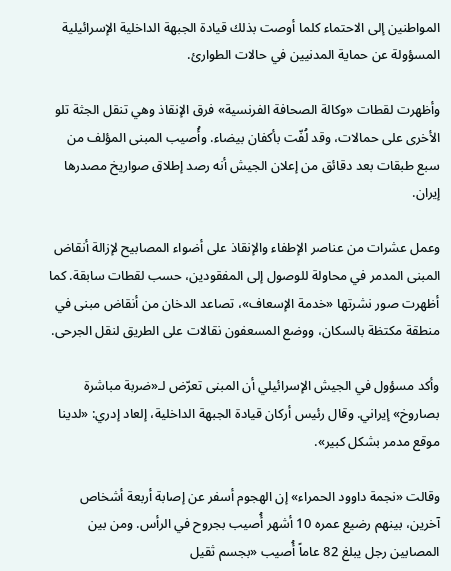المواطنين إلى الاحتماء كلما أوصت بذلك قيادة الجبهة الداخلية الإسرائيلية المسؤولة عن حماية المدنيين في حالات الطوارئ.

وأظهرت لقطات «وكالة الصحافة الفرنسية» فرق الإنقاذ وهي تنقل الجثة تلو الأخرى على حمالات، وقد لُفّت بأكفان بيضاء. وأُصيب المبنى المؤلف من سبع طبقات بعد دقائق من إعلان الجيش أنه رصد إطلاق صواريخ مصدرها إيران.

وعمل عشرات من عناصر الإطفاء والإنقاذ على أضواء المصابيح لإزالة أنقاض المبنى المدمر في محاولة للوصول إلى المفقودين، حسب لقطات سابقة. كما أظهرت صور نشرتها «خدمة الإسعاف»، تصاعد الدخان من أنقاض مبنى في منطقة مكتظة بالسكان، ووضع المسعفون نقالات على الطريق لنقل الجرحى.

وأكد مسؤول في الجيش الإسرائيلي أن المبنى تعرّض لـ«ضربة مباشرة بصاروخ» إيراني. وقال رئيس أركان قيادة الجبهة الداخلية، إلعاد إدري: «لدينا موقع مدمر بشكل كبير».

وقالت «نجمة داوود الحمراء» إن الهجوم أسفر عن إصابة أربعة أشخاص آخرين، بينهم رضيع عمره 10 أشهر أُصيب بجروح في الرأس. ومن بين المصابين رجل يبلغ 82 عاماً أُصيب «بجسم ثقيل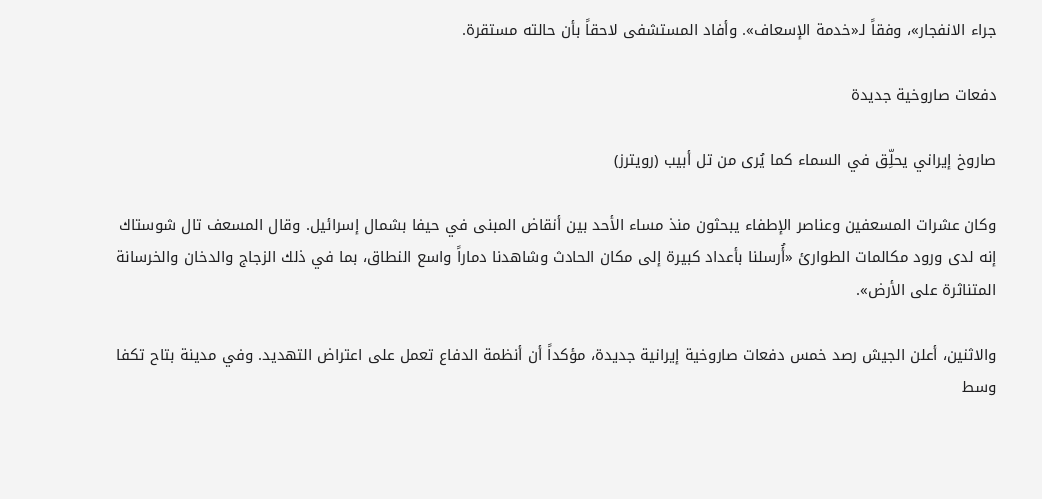جراء الانفجار»، وفقاً لـ«خدمة الإسعاف». وأفاد المستشفى لاحقاً بأن حالته مستقرة.

دفعات صاروخية جديدة

صاروخ إيراني يحلِّق في السماء كما يُرى من تل أبيب (رويترز)

وكان عشرات المسعفين وعناصر الإطفاء يبحثون منذ مساء الأحد بين أنقاض المبنى في حيفا بشمال إسرائيل. وقال المسعف تال شوستاك إنه لدى ورود مكالمات الطوارئ «أُرسلنا بأعداد كبيرة إلى مكان الحادث وشاهدنا دماراً واسع النطاق، بما في ذلك الزجاج والدخان والخرسانة المتناثرة على الأرض».

والاثنين، أعلن الجيش رصد خمس دفعات صاروخية إيرانية جديدة، مؤكداً أن أنظمة الدفاع تعمل على اعتراض التهديد. وفي مدينة بتاح تكفا وسط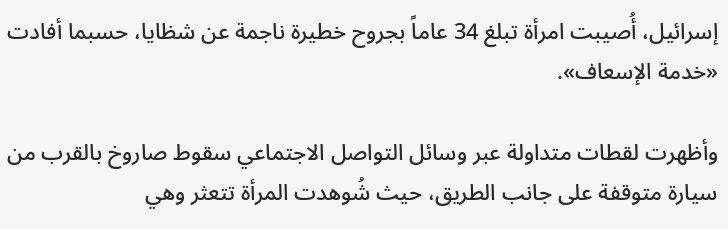إسرائيل، أُصيبت امرأة تبلغ 34 عاماً بجروح خطيرة ناجمة عن شظايا، حسبما أفادت «خدمة الإسعاف».

وأظهرت لقطات متداولة عبر وسائل التواصل الاجتماعي سقوط صاروخ بالقرب من سيارة متوقفة على جانب الطريق، حيث شُوهدت المرأة تتعثر وهي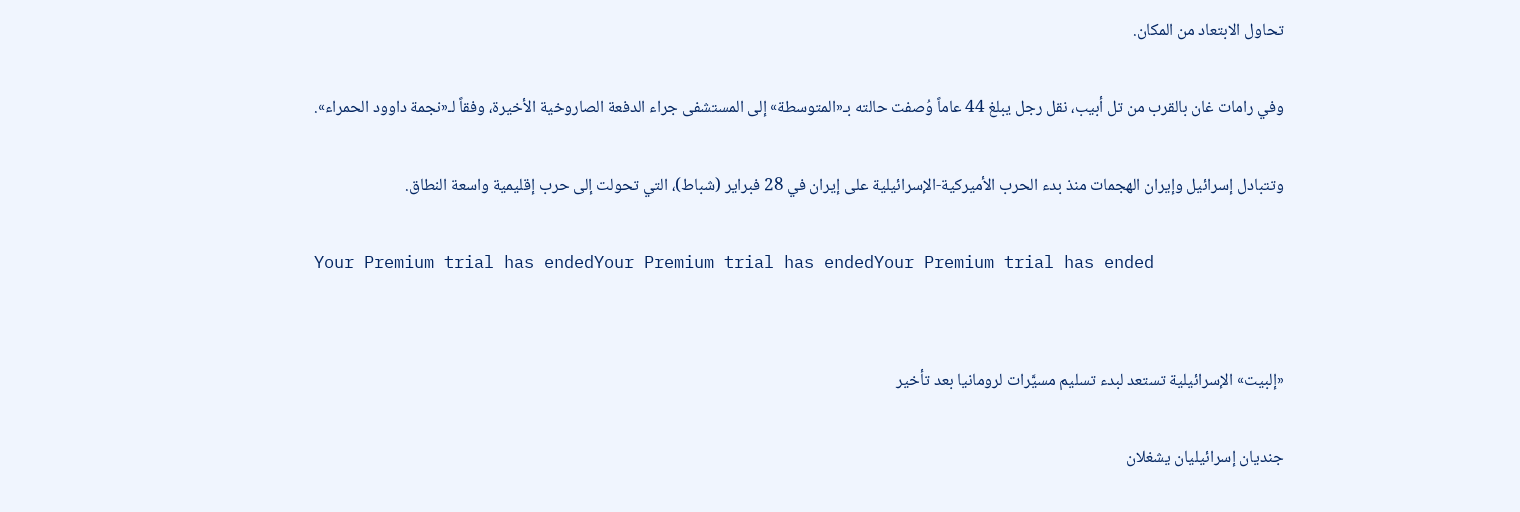تحاول الابتعاد من المكان.

وفي رامات غان بالقرب من تل أبيب، نقل رجل يبلغ 44 عاماً وُصفت حالته بـ«المتوسطة» إلى المستشفى جراء الدفعة الصاروخية الأخيرة، وفقاً لـ«نجمة داوود الحمراء».

وتتبادل إسرائيل وإيران الهجمات منذ بدء الحرب الأميركية-الإسرائيلية على إيران في 28 فبراير (شباط)، التي تحولت إلى حرب إقليمية واسعة النطاق.

Your Premium trial has endedYour Premium trial has endedYour Premium trial has ended


«إلبيت» الإسرائيلية تستعد لبدء تسليم مسيَّرات لرومانيا بعد تأخير

جنديان إسرائيليان يشغلان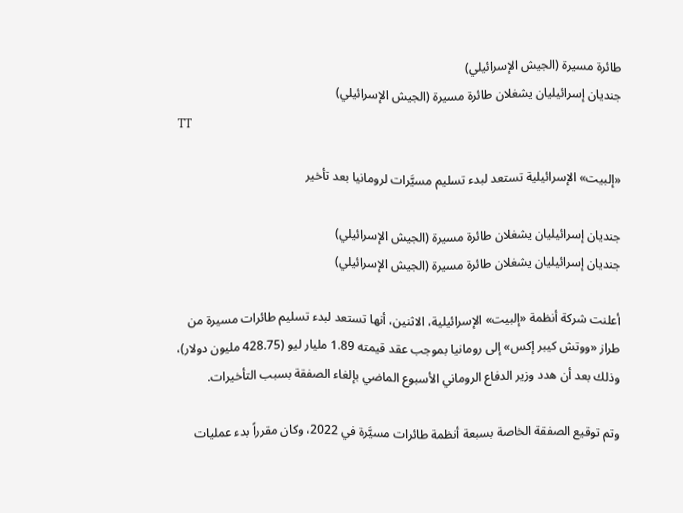طائرة مسيرة (الجيش الإسرائيلي)
جنديان إسرائيليان يشغلان طائرة مسيرة (الجيش الإسرائيلي)
TT

«إلبيت» الإسرائيلية تستعد لبدء تسليم مسيَّرات لرومانيا بعد تأخير

جنديان إسرائيليان يشغلان طائرة مسيرة (الجيش الإسرائيلي)
جنديان إسرائيليان يشغلان طائرة مسيرة (الجيش الإسرائيلي)

أعلنت شركة أنظمة «إلبيت» الإسرائيلية، الاثنين، أنها تستعد لبدء تسليم طائرات مسيرة من طراز «ووتش كيبر إكس» إلى رومانيا بموجب عقد قيمته 1.89 مليار ليو (428.75 مليون دولار)، وذلك بعد أن هدد وزير الدفاع الروماني الأسبوع الماضي بإلغاء الصفقة بسبب التأخيرات.

وتم توقيع الصفقة الخاصة بسبعة أنظمة طائرات مسيَّرة في 2022، وكان مقرراً بدء عمليات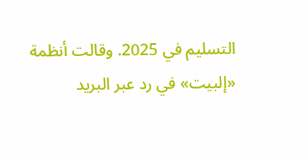التسليم في 2025. وقالت أنظمة «إلبيت» في رد عبر البريد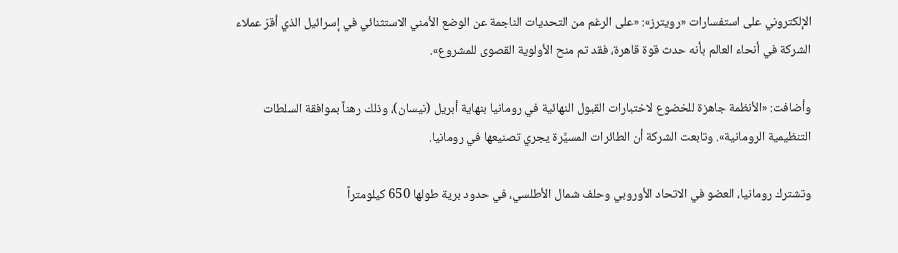الإلكتروني على استفسارات «رويترز»: «على الرغم من التحديات الناجمة عن الوضع الأمني الاستثنائي في إسرائيل الذي أقرّ عملاء الشركة في أنحاء العالم بأنه حدث قوة قاهرة، فقد تم منح الأولوية القصوى للمشروع».

وأضافت: «الأنظمة جاهزة للخضوع لاختبارات القبول النهائية في رومانيا بنهاية أبريل (نيسان)، وذلك رهناً بموافقة السلطات التنظيمية الرومانية». وتابعت الشركة أن الطائرات المسيَّرة يجري تصنيعها في رومانيا.

وتشترك رومانيا، العضو في الاتحاد الأوروبي وحلف شمال الأطلسي، في حدود برية طولها 650 كيلومتراً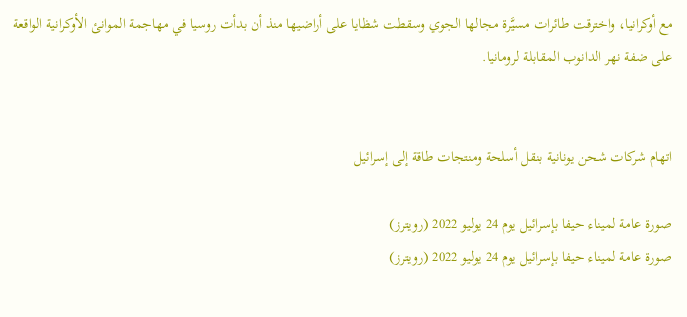مع أوكرانيا، واخترقت طائرات مسيَّرة مجالها الجوي وسقطت شظايا على أراضيها منذ أن بدأت روسيا في مهاجمة الموانئ الأوكرانية الواقعة على ضفة نهر الدانوب المقابلة لرومانيا.


اتهام شركات شحن يونانية بنقل أسلحة ومنتجات طاقة إلى إسرائيل

صورة عامة لميناء حيفا بإسرائيل يوم 24 يوليو 2022 (رويترز)
صورة عامة لميناء حيفا بإسرائيل يوم 24 يوليو 2022 (رويترز)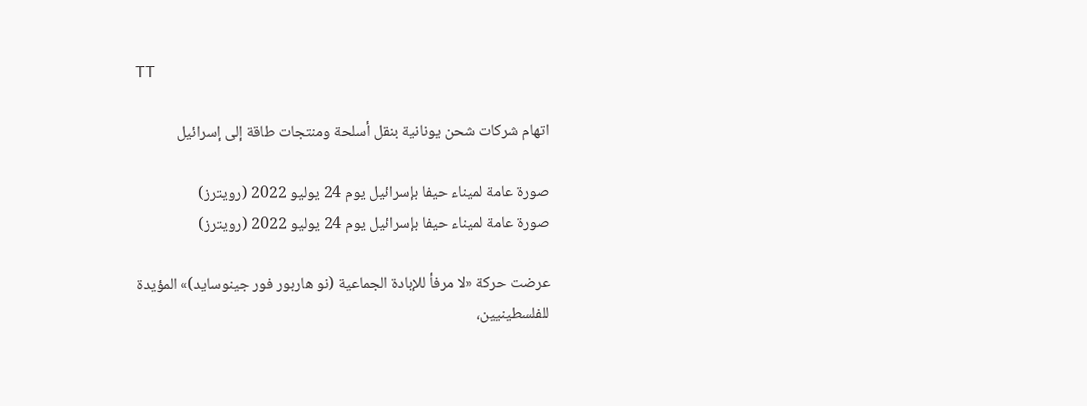TT

اتهام شركات شحن يونانية بنقل أسلحة ومنتجات طاقة إلى إسرائيل

صورة عامة لميناء حيفا بإسرائيل يوم 24 يوليو 2022 (رويترز)
صورة عامة لميناء حيفا بإسرائيل يوم 24 يوليو 2022 (رويترز)

عرضت حركة «لا مرفأ للإبادة الجماعية (نو هاربور فور جينوسايد)» المؤيدة للفلسطينيين،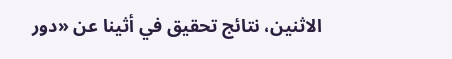الاثنين، نتائج تحقيق في أثينا عن «دور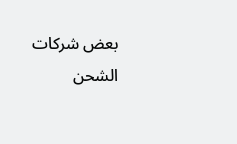بعض شركات الشحن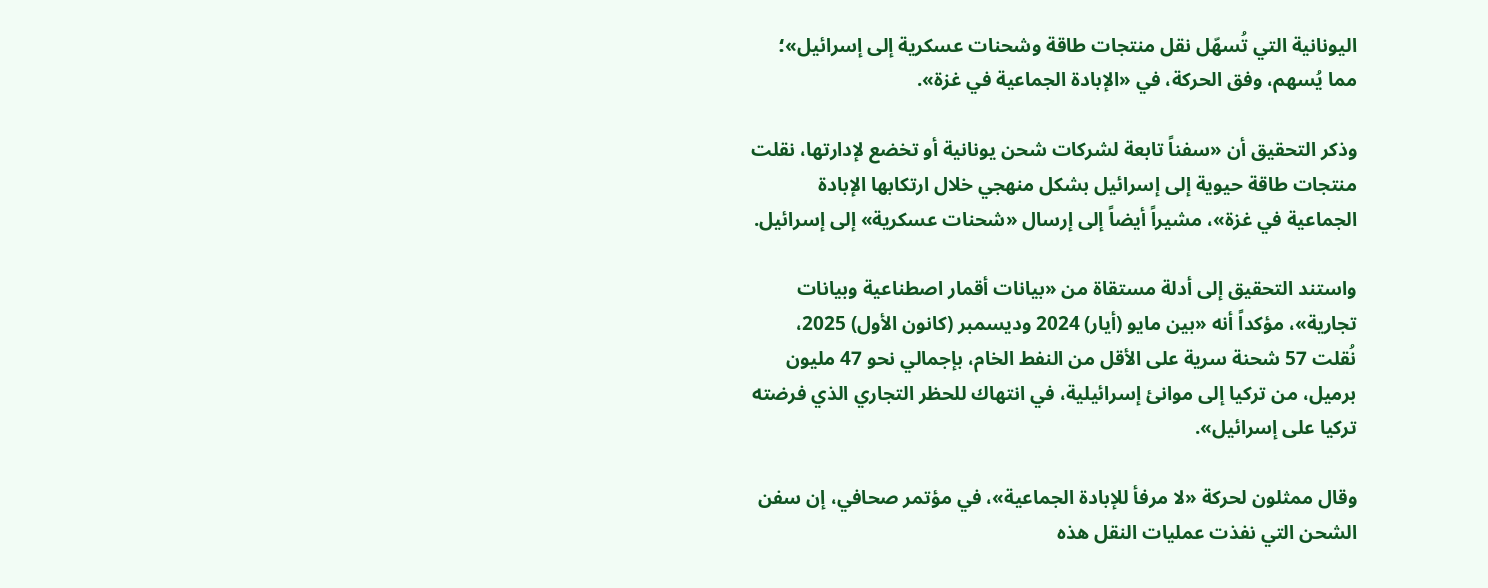اليونانية التي تُسهّل نقل منتجات طاقة وشحنات عسكرية إلى إسرائيل»؛ مما يُسهم، وفق الحركة، في «الإبادة الجماعية في غزة».

وذكر التحقيق أن «سفناً تابعة لشركات شحن يونانية أو تخضع لإدارتها، نقلت منتجات طاقة حيوية إلى إسرائيل بشكل منهجي خلال ارتكابها الإبادة الجماعية في غزة»، مشيراً أيضاً إلى إرسال «شحنات عسكرية» إلى إسرائيل.

واستند التحقيق إلى أدلة مستقاة من «بيانات أقمار اصطناعية وبيانات تجارية»، مؤكداً أنه «بين مايو (أيار) 2024 وديسمبر (كانون الأول) 2025، نُقلت 57 شحنة سرية على الأقل من النفط الخام، بإجمالي نحو 47 مليون برميل، من تركيا إلى موانئ إسرائيلية، في انتهاك للحظر التجاري الذي فرضته تركيا على إسرائيل».

وقال ممثلون لحركة «لا مرفأ للإبادة الجماعية»، في مؤتمر صحافي، إن سفن الشحن التي نفذت عمليات النقل هذه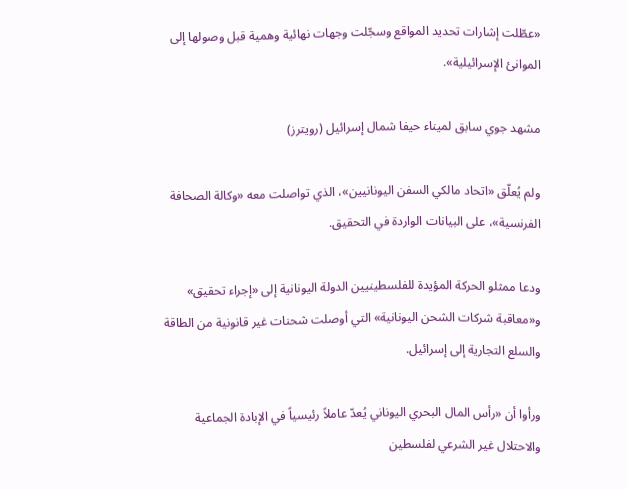«عطّلت إشارات تحديد المواقع وسجّلت وجهات نهائية وهمية قبل وصولها إلى الموانئ الإسرائيلية».

مشهد جوي سابق لميناء حيفا شمال إسرائيل (رويترز)

ولم يُعلّق «اتحاد مالكي السفن اليونانيين»، الذي تواصلت معه «وكالة الصحافة الفرنسية»، على البيانات الواردة في التحقيق.

ودعا ممثلو الحركة المؤيدة للفلسطينيين الدولة اليونانية إلى «إجراء تحقيق» و«معاقبة شركات الشحن اليونانية» التي أوصلت شحنات غير قانونية من الطاقة والسلع التجارية إلى إسرائيل.

ورأوا أن «رأس المال البحري اليوناني يُعدّ عاملاً رئيسياً في الإبادة الجماعية والاحتلال غير الشرعي لفلسطين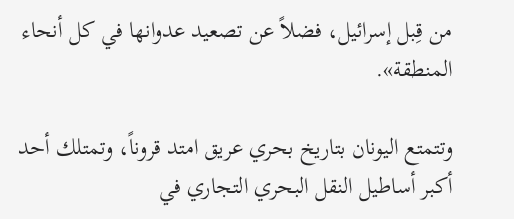من قِبل إسرائيل، فضلاً عن تصعيد عدوانها في كل أنحاء المنطقة».

وتتمتع اليونان بتاريخ بحري عريق امتد قروناً، وتمتلك أحد أكبر أساطيل النقل البحري التجاري في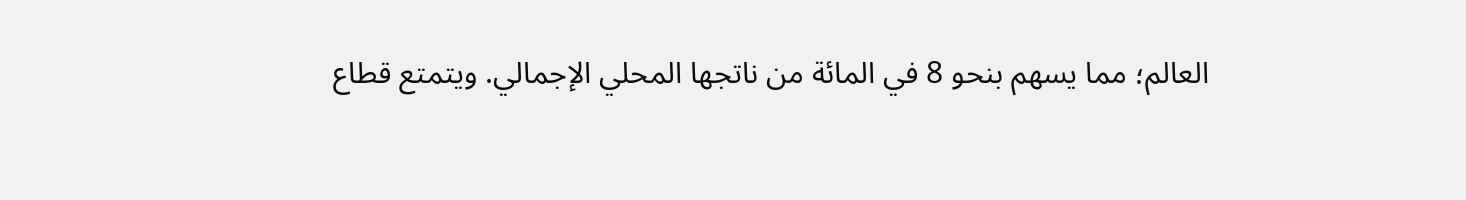العالم؛ مما يسهم بنحو 8 في المائة من ناتجها المحلي الإجمالي. ويتمتع قطاع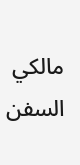مالكي السفن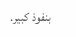بنفوذ كبير.